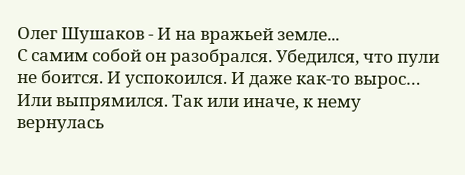Олег Шушаков - И на вражьей земле...
С самим собой он разобрался. Убедился, что пули не боится. И успокоился. И даже как-то вырос… Или выпрямился. Так или иначе, к нему вернулась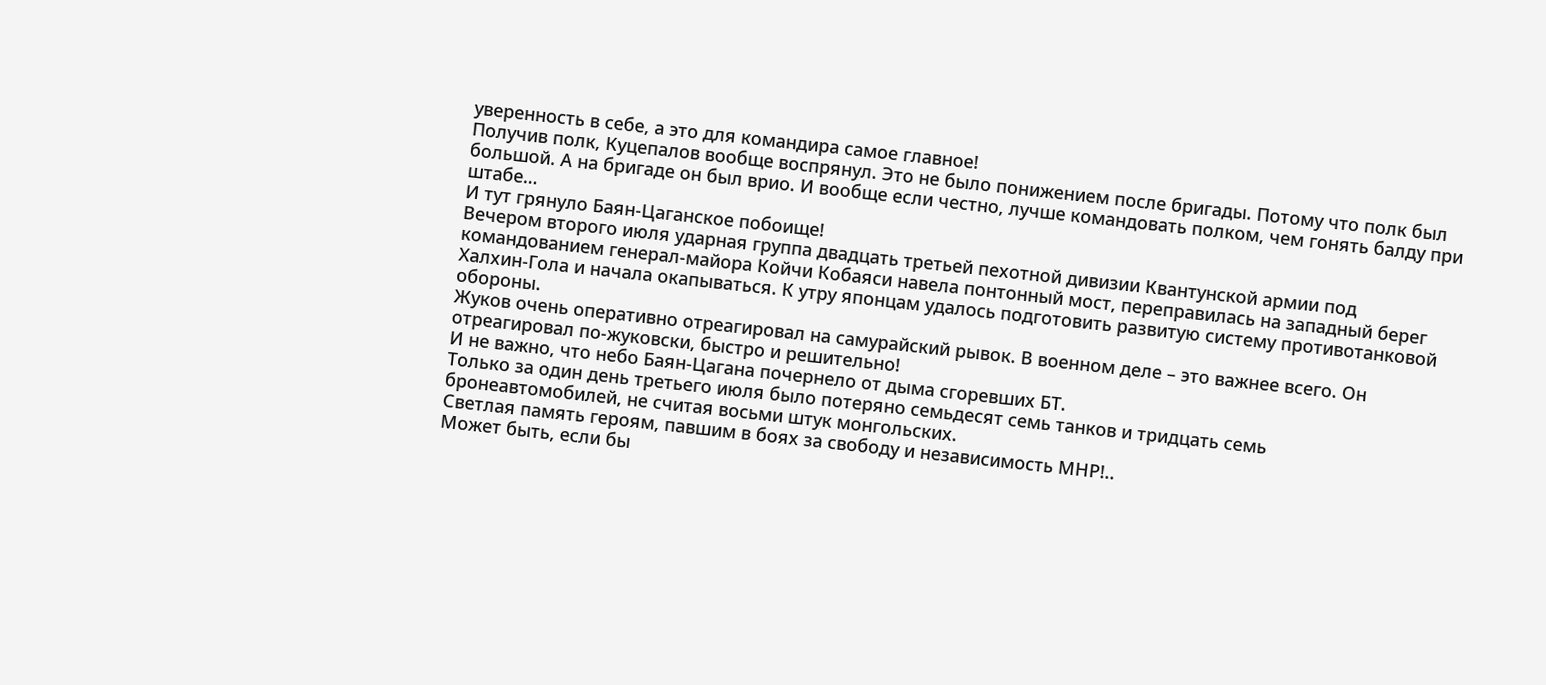уверенность в себе, а это для командира самое главное!
Получив полк, Куцепалов вообще воспрянул. Это не было понижением после бригады. Потому что полк был большой. А на бригаде он был врио. И вообще если честно, лучше командовать полком, чем гонять балду при штабе…
И тут грянуло Баян-Цаганское побоище!
Вечером второго июля ударная группа двадцать третьей пехотной дивизии Квантунской армии под командованием генерал-майора Койчи Кобаяси навела понтонный мост, переправилась на западный берег Халхин-Гола и начала окапываться. К утру японцам удалось подготовить развитую систему противотанковой обороны.
Жуков очень оперативно отреагировал на самурайский рывок. В военном деле – это важнее всего. Он отреагировал по-жуковски, быстро и решительно!
И не важно, что небо Баян-Цагана почернело от дыма сгоревших БТ.
Только за один день третьего июля было потеряно семьдесят семь танков и тридцать семь бронеавтомобилей, не считая восьми штук монгольских.
Светлая память героям, павшим в боях за свободу и независимость МНР!..
Может быть, если бы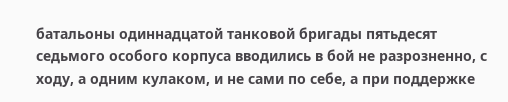батальоны одиннадцатой танковой бригады пятьдесят седьмого особого корпуса вводились в бой не разрозненно, с ходу, а одним кулаком, и не сами по себе, а при поддержке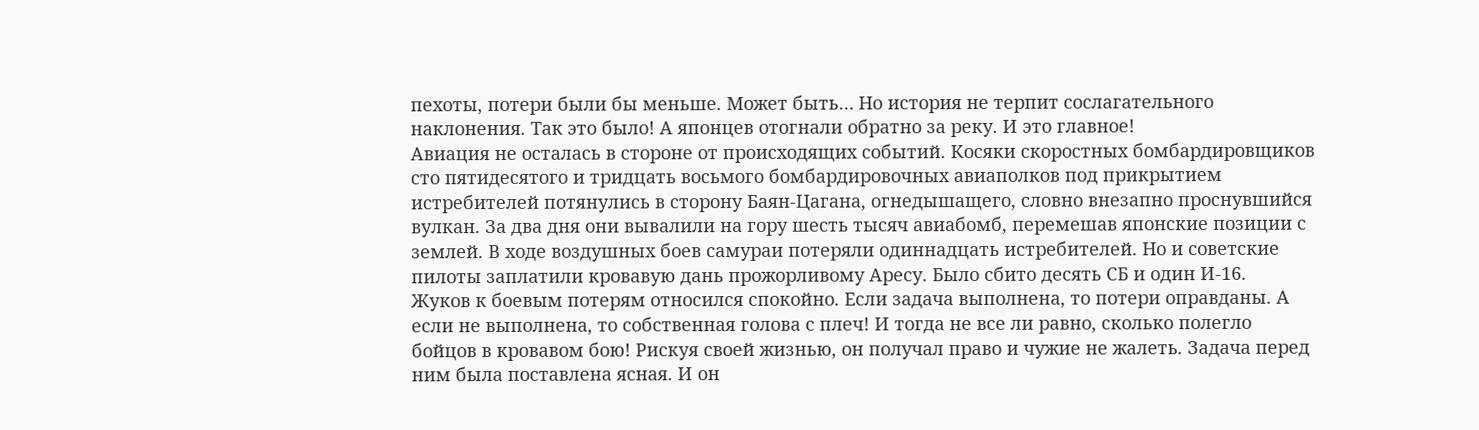пехоты, потери были бы меньше. Может быть… Но история не терпит сослагательного наклонения. Так это было! А японцев отогнали обратно за реку. И это главное!
Авиация не осталась в стороне от происходящих событий. Косяки скоростных бомбардировщиков сто пятидесятого и тридцать восьмого бомбардировочных авиаполков под прикрытием истребителей потянулись в сторону Баян-Цагана, огнедышащего, словно внезапно проснувшийся вулкан. За два дня они вывалили на гору шесть тысяч авиабомб, перемешав японские позиции с землей. В ходе воздушных боев самураи потеряли одиннадцать истребителей. Но и советские пилоты заплатили кровавую дань прожорливому Аресу. Было сбито десять СБ и один И-16.
Жуков к боевым потерям относился спокойно. Если задача выполнена, то потери оправданы. А если не выполнена, то собственная голова с плеч! И тогда не все ли равно, сколько полегло бойцов в кровавом бою! Рискуя своей жизнью, он получал право и чужие не жалеть. Задача перед ним была поставлена ясная. И он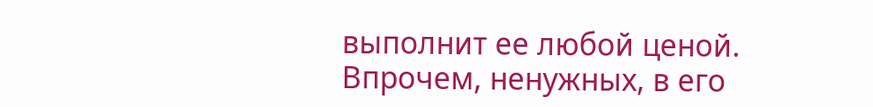выполнит ее любой ценой. Впрочем, ненужных, в его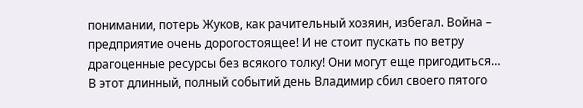понимании, потерь Жуков, как рачительный хозяин, избегал. Война – предприятие очень дорогостоящее! И не стоит пускать по ветру драгоценные ресурсы без всякого толку! Они могут еще пригодиться…
В этот длинный, полный событий день Владимир сбил своего пятого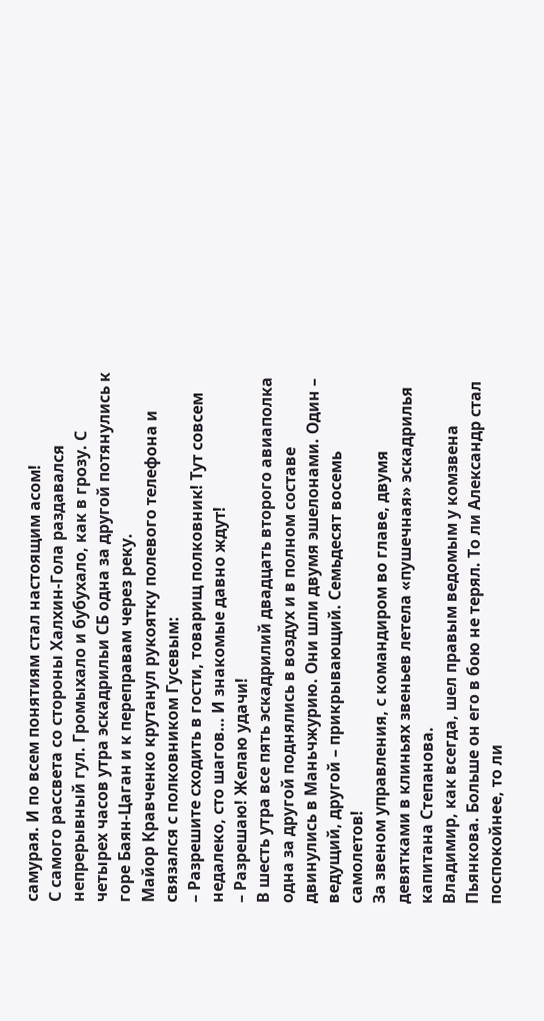самурая. И по всем понятиям стал настоящим асом!
С самого рассвета со стороны Халхин-Гола раздавался непрерывный гул. Громыхало и бубухало, как в грозу. С четырех часов утра эскадрильи СБ одна за другой потянулись к горе Баян-Цаган и к переправам через реку.
Майор Кравченко крутанул рукоятку полевого телефона и связался с полковником Гусевым:
– Разрешите сходить в гости, товарищ полковник! Тут совсем недалеко, сто шагов… И знакомые давно ждут!
– Разрешаю! Желаю удачи!
В шесть утра все пять эскадрилий двадцать второго авиаполка одна за другой поднялись в воздух и в полном составе двинулись в Маньчжурию. Они шли двумя эшелонами. Один – ведущий, другой – прикрывающий. Семьдесят восемь самолетов!
За звеном управления, с командиром во главе, двумя девятками в клиньях звеньев летела «пушечная» эскадрилья капитана Степанова.
Владимир, как всегда, шел правым ведомым у комзвена Пьянкова. Больше он его в бою не терял. То ли Александр стал поспокойнее, то ли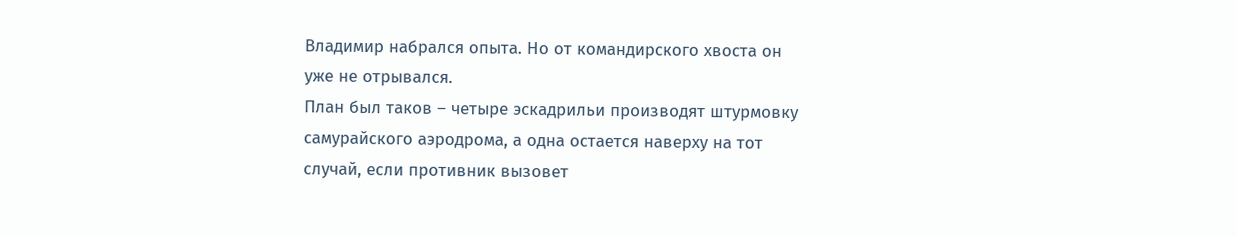Владимир набрался опыта. Но от командирского хвоста он уже не отрывался.
План был таков – четыре эскадрильи производят штурмовку самурайского аэродрома, а одна остается наверху на тот случай, если противник вызовет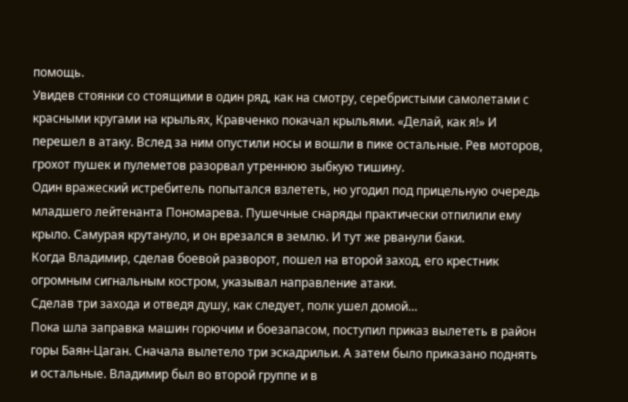помощь.
Увидев стоянки со стоящими в один ряд, как на смотру, серебристыми самолетами с красными кругами на крыльях, Кравченко покачал крыльями. «Делай, как я!» И перешел в атаку. Вслед за ним опустили носы и вошли в пике остальные. Рев моторов, грохот пушек и пулеметов разорвал утреннюю зыбкую тишину.
Один вражеский истребитель попытался взлететь, но угодил под прицельную очередь младшего лейтенанта Пономарева. Пушечные снаряды практически отпилили ему крыло. Самурая крутануло, и он врезался в землю. И тут же рванули баки.
Когда Владимир, сделав боевой разворот, пошел на второй заход, его крестник огромным сигнальным костром, указывал направление атаки.
Сделав три захода и отведя душу, как следует, полк ушел домой…
Пока шла заправка машин горючим и боезапасом, поступил приказ вылететь в район горы Баян-Цаган. Сначала вылетело три эскадрильи. А затем было приказано поднять и остальные. Владимир был во второй группе и в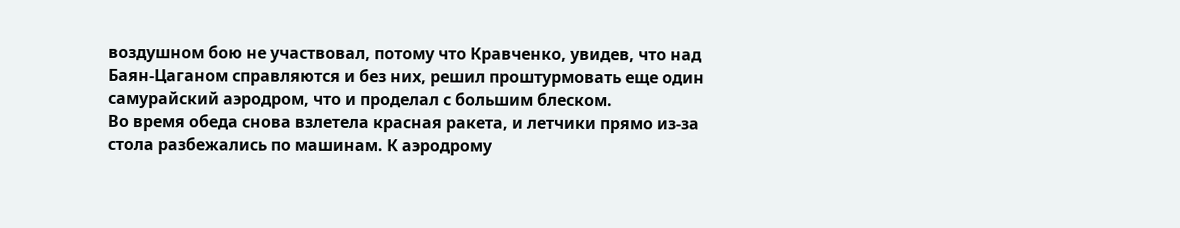воздушном бою не участвовал, потому что Кравченко, увидев, что над Баян-Цаганом справляются и без них, решил проштурмовать еще один самурайский аэродром, что и проделал с большим блеском.
Во время обеда снова взлетела красная ракета, и летчики прямо из-за стола разбежались по машинам. К аэродрому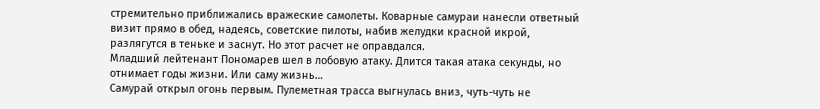стремительно приближались вражеские самолеты. Коварные самураи нанесли ответный визит прямо в обед, надеясь, советские пилоты, набив желудки красной икрой, разлягутся в теньке и заснут. Но этот расчет не оправдался.
Младший лейтенант Пономарев шел в лобовую атаку. Длится такая атака секунды, но отнимает годы жизни. Или саму жизнь…
Самурай открыл огонь первым. Пулеметная трасса выгнулась вниз, чуть-чуть не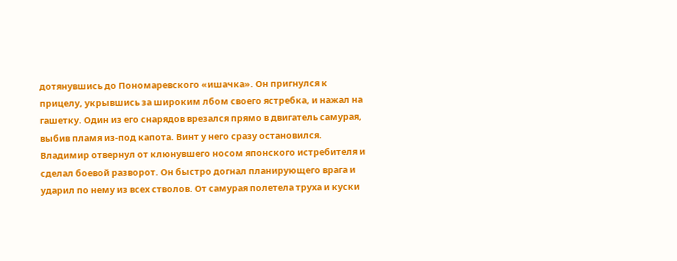дотянувшись до Пономаревского «ишачка». Он пригнулся к прицелу, укрывшись за широким лбом своего ястребка, и нажал на гашетку. Один из его снарядов врезался прямо в двигатель самурая, выбив пламя из-под капота. Винт у него сразу остановился.
Владимир отвернул от клюнувшего носом японского истребителя и сделал боевой разворот. Он быстро догнал планирующего врага и ударил по нему из всех стволов. От самурая полетела труха и куски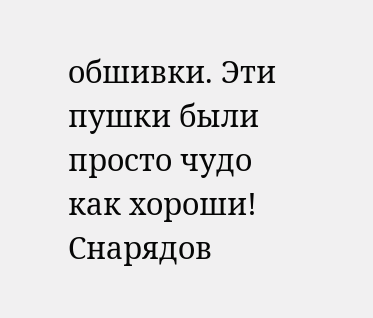обшивки. Эти пушки были просто чудо как хороши! Снарядов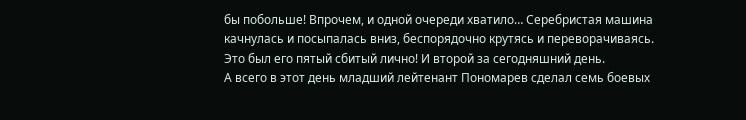бы побольше! Впрочем, и одной очереди хватило… Серебристая машина качнулась и посыпалась вниз, беспорядочно крутясь и переворачиваясь.
Это был его пятый сбитый лично! И второй за сегодняшний день.
А всего в этот день младший лейтенант Пономарев сделал семь боевых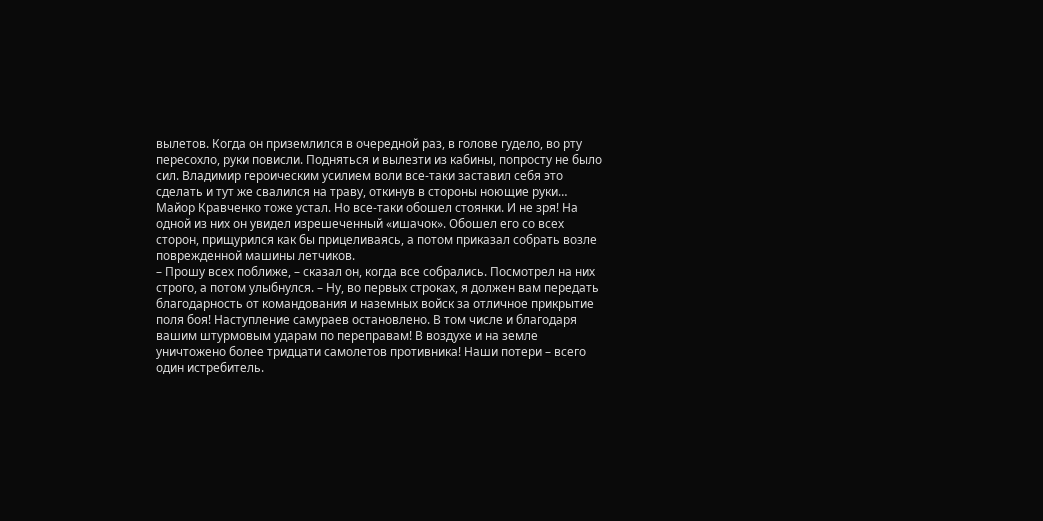вылетов. Когда он приземлился в очередной раз, в голове гудело, во рту пересохло, руки повисли. Подняться и вылезти из кабины, попросту не было сил. Владимир героическим усилием воли все-таки заставил себя это сделать и тут же свалился на траву, откинув в стороны ноющие руки…
Майор Кравченко тоже устал. Но все-таки обошел стоянки. И не зря! На одной из них он увидел изрешеченный «ишачок». Обошел его со всех сторон, прищурился как бы прицеливаясь, а потом приказал собрать возле поврежденной машины летчиков.
– Прошу всех поближе, – сказал он, когда все собрались. Посмотрел на них строго, а потом улыбнулся. – Ну, во первых строках, я должен вам передать благодарность от командования и наземных войск за отличное прикрытие поля боя! Наступление самураев остановлено. В том числе и благодаря вашим штурмовым ударам по переправам! В воздухе и на земле уничтожено более тридцати самолетов противника! Наши потери – всего один истребитель.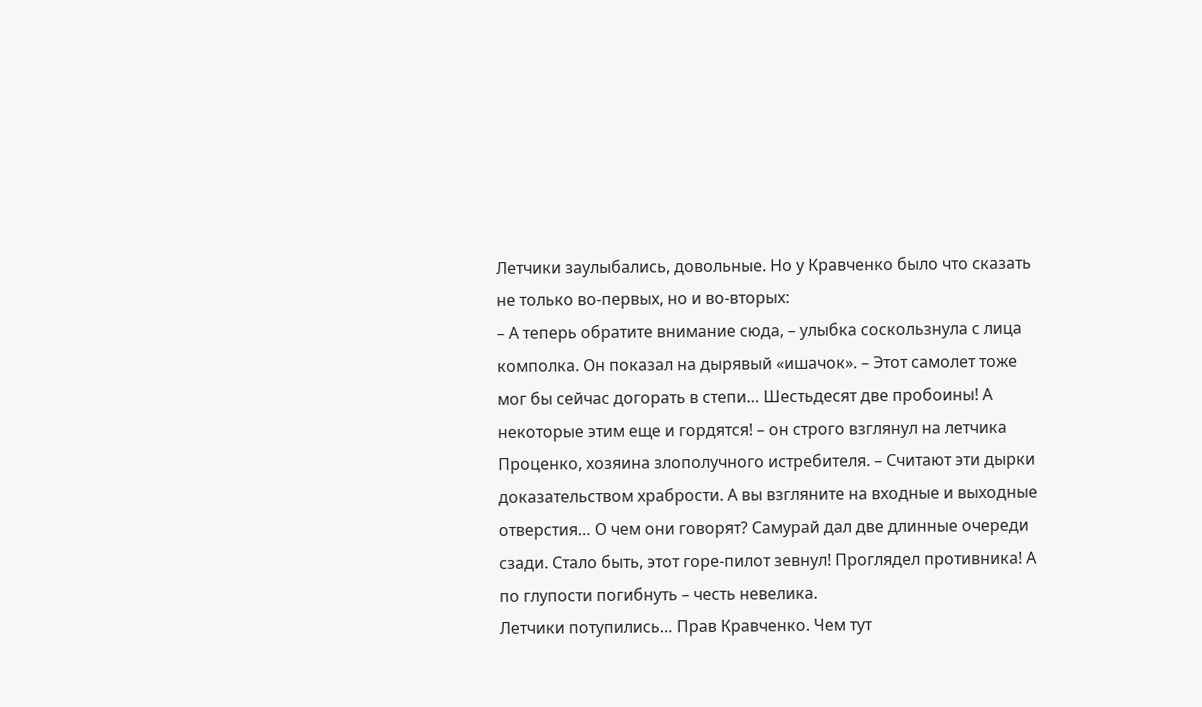Летчики заулыбались, довольные. Но у Кравченко было что сказать не только во-первых, но и во-вторых:
– А теперь обратите внимание сюда, – улыбка соскользнула с лица комполка. Он показал на дырявый «ишачок». – Этот самолет тоже мог бы сейчас догорать в степи… Шестьдесят две пробоины! А некоторые этим еще и гордятся! – он строго взглянул на летчика Проценко, хозяина злополучного истребителя. – Считают эти дырки доказательством храбрости. А вы взгляните на входные и выходные отверстия… О чем они говорят? Самурай дал две длинные очереди сзади. Стало быть, этот горе-пилот зевнул! Проглядел противника! А по глупости погибнуть – честь невелика.
Летчики потупились… Прав Кравченко. Чем тут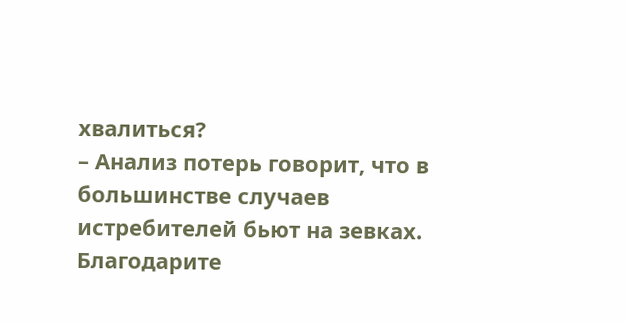хвалиться?
– Анализ потерь говорит, что в большинстве случаев истребителей бьют на зевках. Благодарите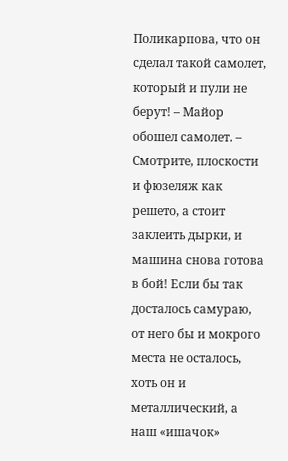Поликарпова, что он сделал такой самолет, который и пули не берут! – Майор обошел самолет. – Смотрите, плоскости и фюзеляж как решето, а стоит заклеить дырки, и машина снова готова в бой! Если бы так досталось самураю, от него бы и мокрого места не осталось, хоть он и металлический, а наш «ишачок»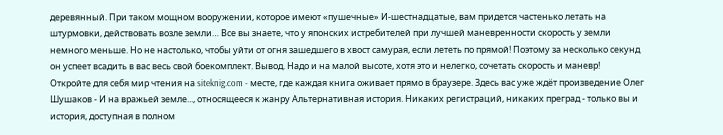деревянный. При таком мощном вооружении, которое имеют «пушечные» И-шестнадцатые, вам придется частенько летать на штурмовки, действовать возле земли… Все вы знаете, что у японских истребителей при лучшей маневренности скорость у земли немного меньше. Но не настолько, чтобы уйти от огня зашедшего в хвост самурая, если лететь по прямой! Поэтому за несколько секунд он успеет всадить в вас весь свой боекомплект. Вывод. Надо и на малой высоте, хотя это и нелегко, сочетать скорость и маневр!
Откройте для себя мир чтения на siteknig.com - месте, где каждая книга оживает прямо в браузере. Здесь вас уже ждёт произведение Олег Шушаков - И на вражьей земле..., относящееся к жанру Альтернативная история. Никаких регистраций, никаких преград - только вы и история, доступная в полном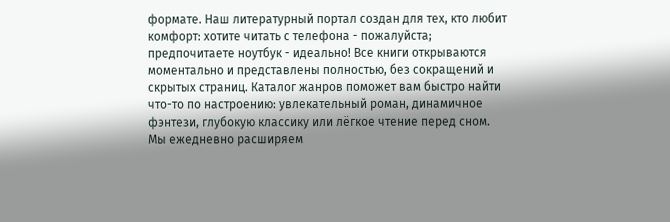формате. Наш литературный портал создан для тех, кто любит комфорт: хотите читать с телефона - пожалуйста; предпочитаете ноутбук - идеально! Все книги открываются моментально и представлены полностью, без сокращений и скрытых страниц. Каталог жанров поможет вам быстро найти что-то по настроению: увлекательный роман, динамичное фэнтези, глубокую классику или лёгкое чтение перед сном. Мы ежедневно расширяем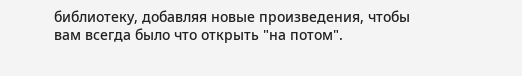библиотеку, добавляя новые произведения, чтобы вам всегда было что открыть "на потом".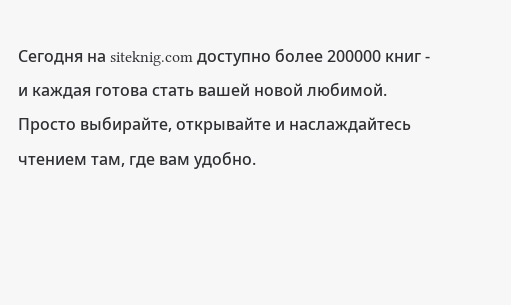Сегодня на siteknig.com доступно более 200000 книг - и каждая готова стать вашей новой любимой. Просто выбирайте, открывайте и наслаждайтесь чтением там, где вам удобно.